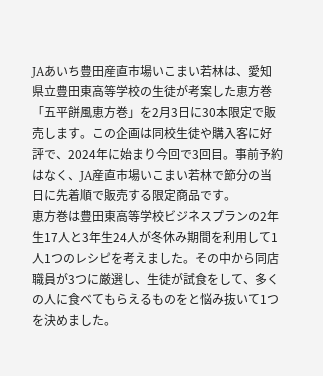JAあいち豊田産直市場いこまい若林は、愛知県立豊田東高等学校の生徒が考案した恵方巻「五平餅風恵方巻」を2月3日に30本限定で販売します。この企画は同校生徒や購入客に好評で、2024年に始まり今回で3回目。事前予約はなく、JA産直市場いこまい若林で節分の当日に先着順で販売する限定商品です。
恵方巻は豊田東高等学校ビジネスプランの2年生17人と3年生24人が冬休み期間を利用して1人1つのレシピを考えました。その中から同店職員が3つに厳選し、生徒が試食をして、多くの人に食べてもらえるものをと悩み抜いて1つを決めました。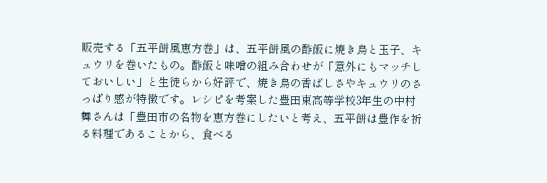販売する「五平餅風恵方巻」は、五平餅風の酢飯に焼き鳥と玉子、キュウリを巻いたもの。酢飯と味噌の組み合わせが「意外にもマッチしておいしい」と生徒らから好評で、焼き鳥の香ばしさやキュウリのさっぱり感が特徴です。レシピを考案した豊田東高等学校3年生の中村舞さんは「豊田市の名物を恵方巻にしたいと考え、五平餅は豊作を祈る料理であることから、食べる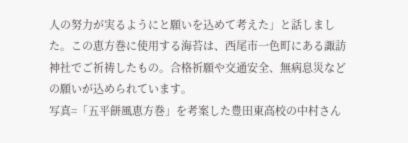人の努力が実るようにと願いを込めて考えた」と話しました。この恵方巻に使用する海苔は、西尾市一色町にある諏訪神社でご祈祷したもの。合格祈願や交通安全、無病息災などの願いが込められています。
写真=「五平餅風恵方巻」を考案した豊田東高校の中村さん